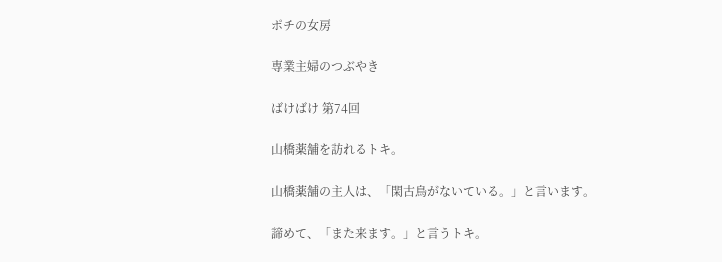ポチの女房

専業主婦のつぶやき

ばけばけ 第74回

山橋薬舗を訪れるトキ。

山橋薬舗の主人は、「閑古鳥がないている。」と言います。

諦めて、「また来ます。」と言うトキ。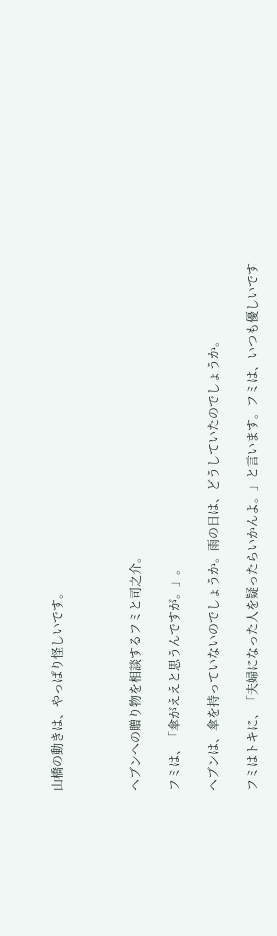山橋の動きは、やっぱり怪しいです。



ヘブンへの贈り物を相談するフミと司之介。

フミは、「傘がええと思うんですが。」。

ヘブンは、傘を持っていないのでしょうか。雨の日は、どうしていたのでしょうか。

フミはトキに、「夫婦になった人を疑ったらいかんよ。」と言います。フミは、いつも優しいです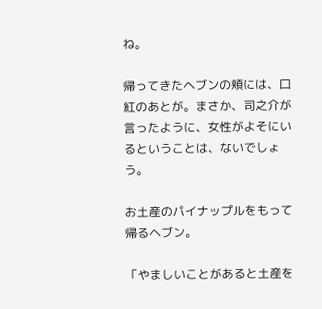ね。

帰ってきたヘブンの頬には、口紅のあとが。まさか、司之介が言ったように、女性がよそにいるということは、ないでしょう。

お土産のパイナップルをもって帰るヘブン。

「やましいことがあると土産を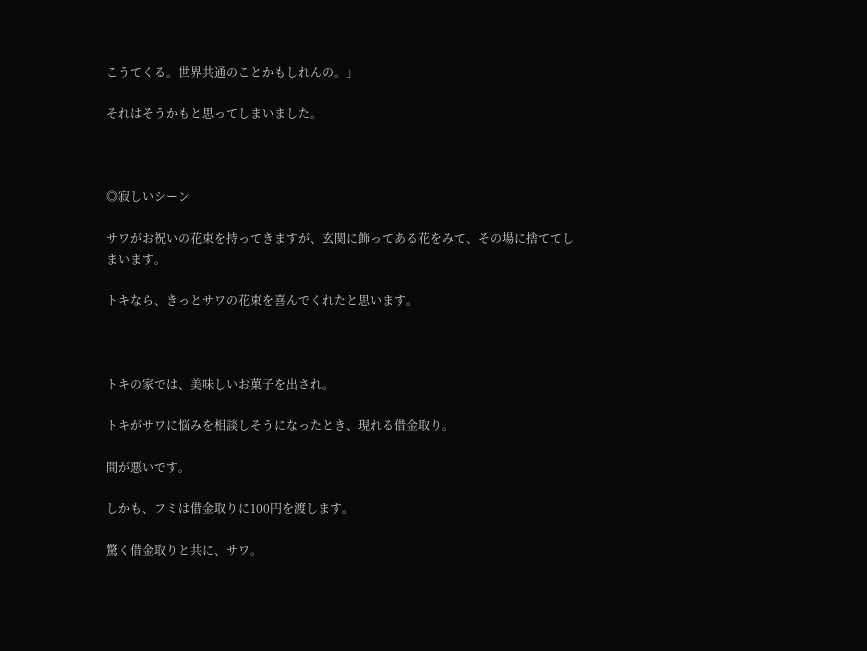こうてくる。世界共通のことかもしれんの。」

それはそうかもと思ってしまいました。



◎寂しいシーン

サワがお祝いの花束を持ってきますが、玄関に飾ってある花をみて、その場に捨ててしまいます。

トキなら、きっとサワの花束を喜んでくれたと思います。



トキの家では、美味しいお菓子を出され。

トキがサワに悩みを相談しそうになったとき、現れる借金取り。

間が悪いです。

しかも、フミは借金取りに100円を渡します。

驚く借金取りと共に、サワ。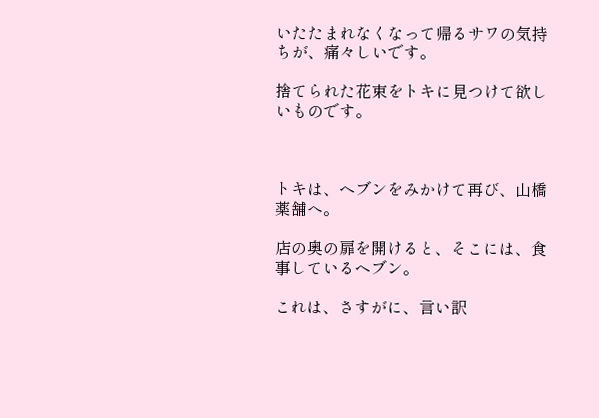いたたまれなくなって帰るサワの気持ちが、痛々しいです。

捨てられた花束をトキに見つけて欲しいものです。



トキは、ヘブンをみかけて再び、山橋薬舗へ。

店の奥の扉を開けると、そこには、食事しているヘブン。

これは、さすがに、言い訳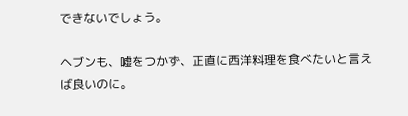できないでしょう。

ヘブンも、嘘をつかず、正直に西洋料理を食べたいと言えば良いのに。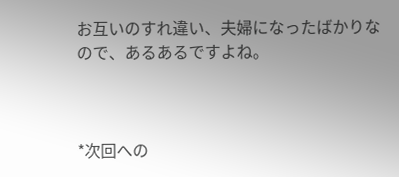お互いのすれ違い、夫婦になったばかりなので、あるあるですよね。



*次回への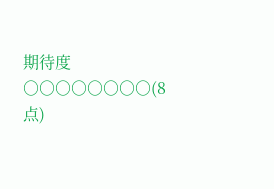期待度○○○○○○○○(8点)